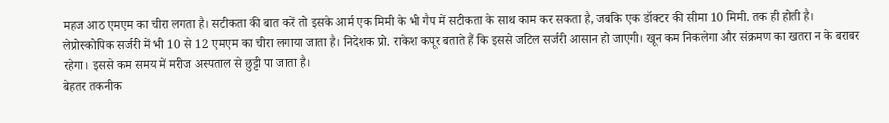महज आठ एमएम का चीरा लगता है। सटीकता की बात करें तो इसके आर्म एक मिमी के भी गैप में सटीकता के साथ काम कर सकता है, जबकि एक डॉक्टर की सीमा 10 मिमी. तक ही होती है।
लेप्रोस्कोपिक सर्जरी में भी 10 से 12 एमएम का चीरा लगाया जाता है। निदेशक प्रो. राकेश कपूर बताते हैं कि इससे जटिल सर्जरी आसान हो जाएगी। खून कम निकलेगा और संक्रमण का खतरा न के बराबर रहेगा। इससे कम समय में मरीज अस्पताल से छुट्टी पा जाता है।
बेहतर तकनीक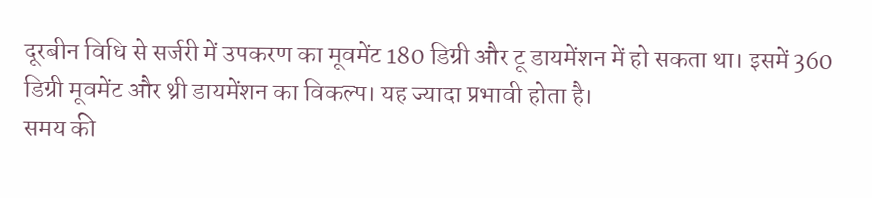दूरबीन विधि से सर्जरी में उपकरण का मूवमेंट 180 डिग्री और टू डायमेंशन में हो सकता था। इसमें 360 डिग्री मूवमेंट और थ्री डायमेंशन का विकल्प। यह ज्यादा प्रभावी होता है।
समय की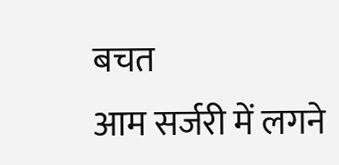बचत
आम सर्जरी में लगने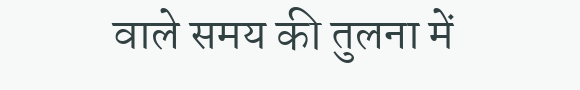वाले समय की तुलना में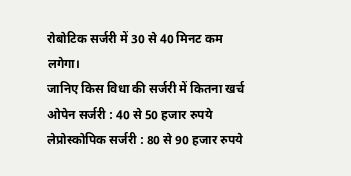रोबोटिक सर्जरी में 30 से 40 मिनट कम लगेगा।
जानिए किस विधा की सर्जरी में कितना खर्च
ओपेन सर्जरी : 40 से 50 हजार रुपये
लेप्रोस्कोपिक सर्जरी : 80 से 90 हजार रुपये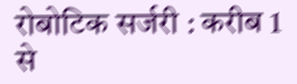रोबोटिक सर्जरी : करीब 1 से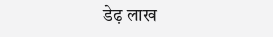डेढ़ लाख